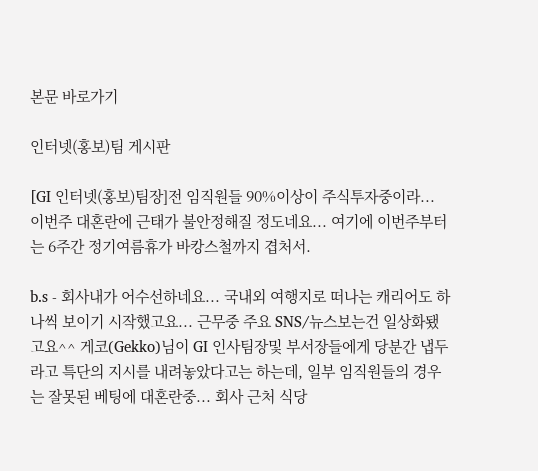본문 바로가기

인터넷(홍보)팀 게시판

[GI 인터넷(홍보)팀장]전 임직원들 90%이상이 주식투자중이라... 이번주 대혼란에 근태가 불안정해질 정도네요... 여기에 이번주부터는 6주간 정기여름휴가 바캉스철까지 겹처서.

b.s - 회사내가 어수선하네요... 국내외 여행지로 떠나는 캐리어도 하나씩 보이기 시작했고요... 근무중 주요 SNS/뉴스보는건 일상화됐고요^^ 게코(Gekko)님이 GI 인사팀장및 부서장들에게 당분간 냅두라고 특단의 지시를 내려놓았다고는 하는데, 일부 임직원들의 경우는 잘못된 베팅에 대혼란중... 회사 근처 식당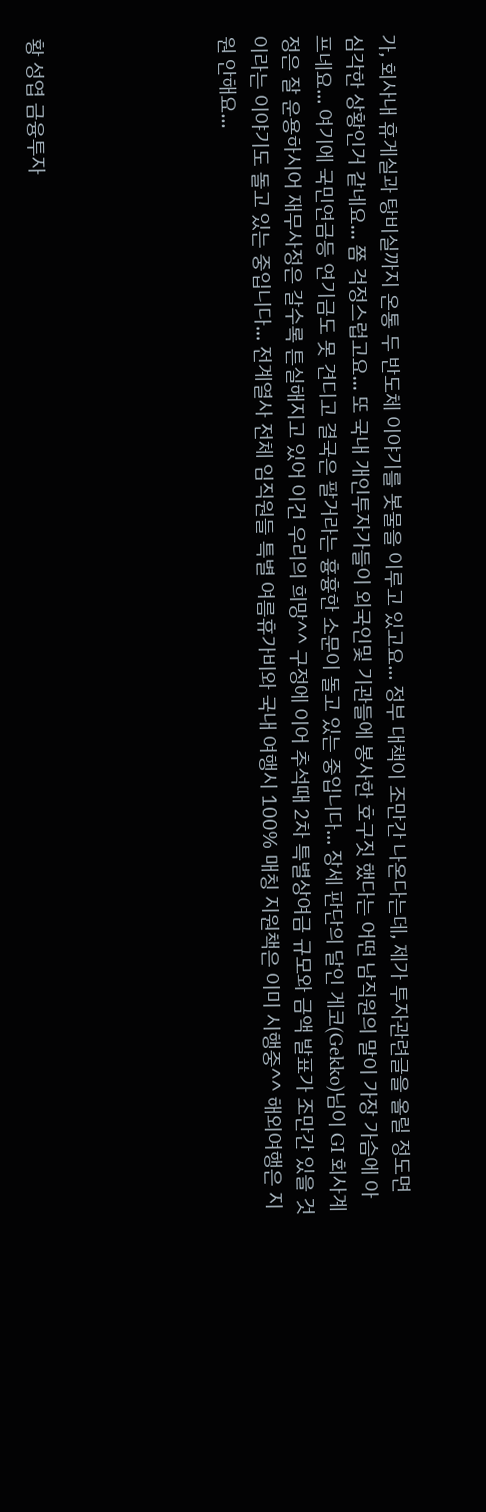가, 회사내 휴게실과 탕비실까지 온통 두 반도체 이야기를 봇물을 이루고 있고요... 정부 대책이 조만간 나온다는데, 제가 투자관련글을 올릴 정도면 심각한 상황인거 같네요... 쫌 걱정스럽고요... 또 국내 개인투자가들이 외국인및 기관들에 봉사한 호구짓 했다는 어떤 남직원의 말이 가장 가슴에 아프네요... 여기에 국민연금등 연기금도 못 견디고 결국은 팔거라는 흉흉한 소문이 돌고 있는 중입니다... 장세 판단의 달인 게코(Gekko)님이 GI 회사계정은 잘 운용하시어 재무사정은 갈수록 튼실해지고 있어 이건 우리의 희망^^ 구정에 이어 추석때 2차 특별상여금 규모와 금액 발표가 조만간 있을 것이라는 이야기도 돌고 있는 중입니다... 전계열사 전체 임직원들 특별 여름휴가비와 국내 여행시 100% 매칭 지원책은 이미 시행중^^ 해외여행은 지원 안해요...





황 성엽 금융투자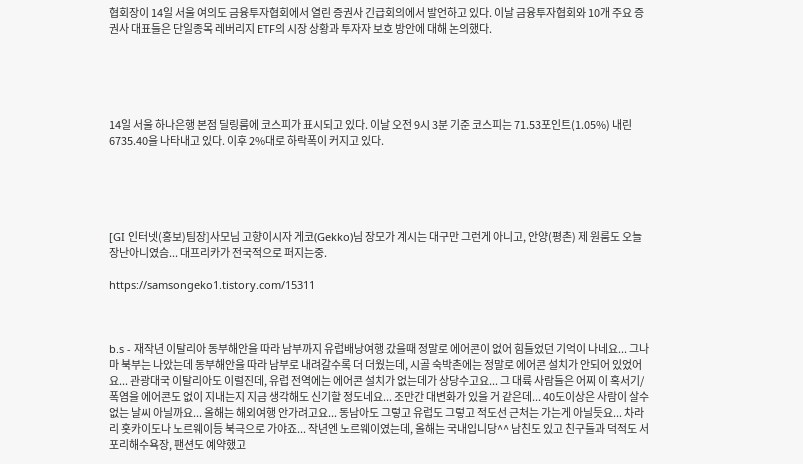협회장이 14일 서울 여의도 금융투자협회에서 열린 증권사 긴급회의에서 발언하고 있다. 이날 금융투자협회와 10개 주요 증권사 대표들은 단일종목 레버리지 ETF의 시장 상황과 투자자 보호 방안에 대해 논의했다.





14일 서울 하나은행 본점 딜링룸에 코스피가 표시되고 있다. 이날 오전 9시 3분 기준 코스피는 71.53포인트(1.05%) 내린 6735.40을 나타내고 있다. 이후 2%대로 하락폭이 커지고 있다.





[GI 인터넷(홍보)팀장]사모님 고향이시자 게코(Gekko)님 장모가 계시는 대구만 그런게 아니고, 안양(평촌) 제 원룸도 오늘 장난아니였슴... 대프리카가 전국적으로 퍼지는중.

https://samsongeko1.tistory.com/15311



b.s - 재작년 이탈리아 동부해안을 따라 남부까지 유럽배낭여행 갔을때 정말로 에어콘이 없어 힘들었던 기억이 나네요... 그나마 북부는 나았는데 동부해안을 따라 남부로 내려갈수록 더 더웠는데, 시골 숙박촌에는 정말로 에어콘 설치가 안되어 있었어요... 관광대국 이탈리아도 이럴진데, 유럽 전역에는 에어콘 설치가 없는데가 상당수고요... 그 대륙 사람들은 어찌 이 혹서기/폭염을 에어콘도 없이 지내는지 지금 생각해도 신기할 정도네요... 조만간 대변화가 있을 거 같은데... 40도이상은 사람이 살수 없는 날씨 아닐까요... 올해는 해외여행 안가려고요... 동남아도 그렇고 유럽도 그렇고 적도선 근처는 가는게 아닐듯요... 차라리 홋카이도나 노르웨이등 북극으로 가야죠... 작년엔 노르웨이였는데, 올해는 국내입니당^^ 남친도 있고 친구들과 덕적도 서포리해수욕장, 팬션도 예약했고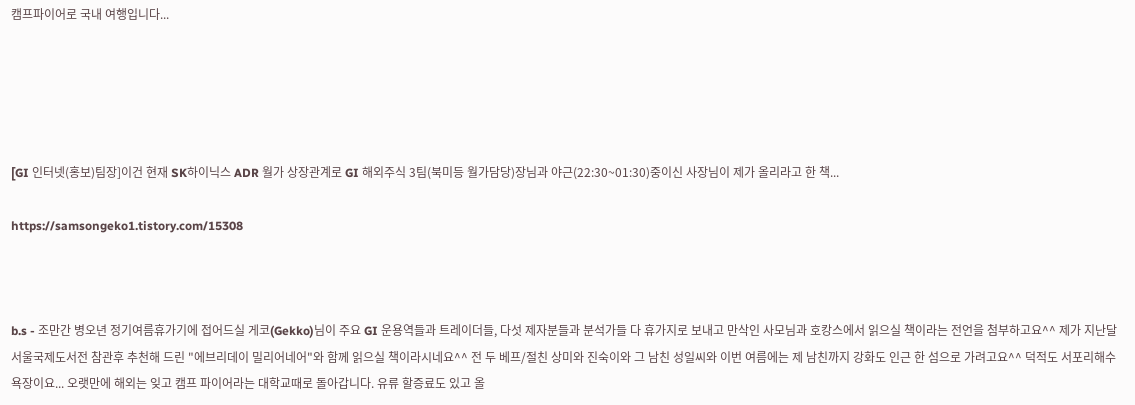캠프파이어로 국내 여행입니다...





[GI 인터넷(홍보)팀장]이건 현재 SK하이닉스 ADR 월가 상장관계로 GI 해외주식 3팀(북미등 월가담당)장님과 야근(22:30~01:30)중이신 사장님이 제가 올리라고 한 책...

https://samsongeko1.tistory.com/15308



b.s - 조만간 병오년 정기여름휴가기에 접어드실 게코(Gekko)님이 주요 GI 운용역들과 트레이더들, 다섯 제자분들과 분석가들 다 휴가지로 보내고 만삭인 사모님과 호캉스에서 읽으실 책이라는 전언을 첨부하고요^^ 제가 지난달 서울국제도서전 참관후 추천해 드린 "에브리데이 밀리어네어"와 함께 읽으실 책이라시네요^^ 전 두 베프/절친 상미와 진숙이와 그 남친 성일씨와 이번 여름에는 제 남친까지 강화도 인근 한 섬으로 가려고요^^ 덕적도 서포리해수욕장이요... 오랫만에 해외는 잊고 캠프 파이어라는 대학교때로 돌아갑니다. 유류 할증료도 있고 올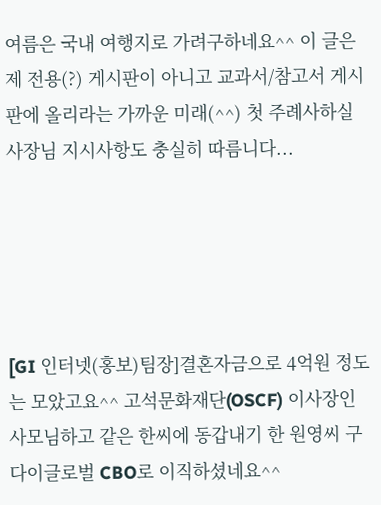여름은 국내 여행지로 가려구하네요^^ 이 글은 제 전용(?) 게시판이 아니고 교과서/참고서 게시판에 올리라는 가까운 미래(^^) 첫 주례사하실 사장님 지시사항도 충실히 따름니다...





[GI 인터넷(홍보)팀장]결혼자금으로 4억원 정도는 모았고요^^ 고석문화재단(OSCF) 이사장인 사모님하고 같은 한씨에 동갑내기 한 원영씨 구다이글로벌 CBO로 이직하셨네요^^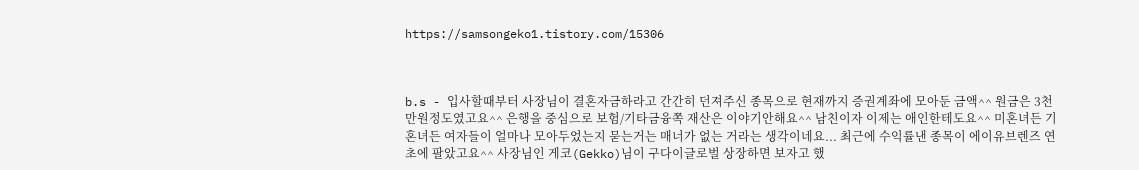https://samsongeko1.tistory.com/15306



b.s - 입사할때부터 사장님이 결혼자금하라고 간간히 던져주신 종목으로 현재까지 증권계좌에 모아둔 금액^^ 원금은 3천만원정도였고요^^ 은행을 중심으로 보험/기타금융쪽 재산은 이야기안해요^^ 남친이자 이제는 애인한테도요^^ 미혼녀든 기혼녀든 여자들이 얼마나 모아두었는지 묻는거는 매너가 없는 거라는 생각이네요... 최근에 수익률낸 종목이 에이유브렌즈 연초에 팔았고요^^ 사장님인 게코(Gekko)님이 구다이글로벌 상장하면 보자고 했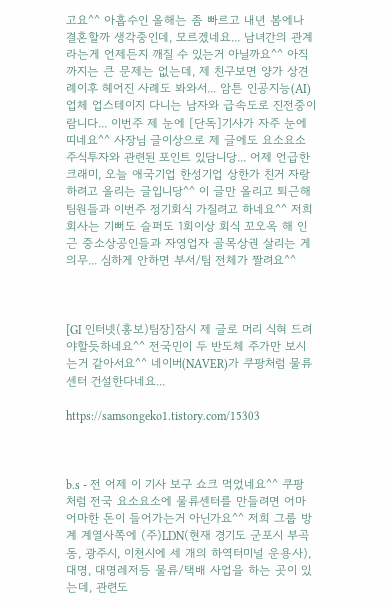고요^^ 아홉수인 올해는 좀 빠르고 내년 봄에나 결혼할까 생각중인데, 모르겠네요... 남녀간의 관계라는게 언제든지 깨질 수 있는거 아닐까요^^ 아직까지는 큰 문제는 없는데, 제 친구보면 양가 상견례이후 헤어진 사례도 봐와서... 암튼 인공지능(AI) 업체 업스테이지 다니는 남자와 급속도로 진전중이람니다... 이번주 제 눈에 [단독]기사가 자주 눈에 띠네요^^ 사장님 글이상으로 제 글에도 요소요소 주식투자와 관련된 포인트 있담니당... 어제 언급한 크래미, 오늘 애국기업 한성기업 상한가 친거 자랑하려고 올리는 글입니당^^ 이 글만 올리고 퇴근해 팀원들과 이번주 정기회식 가질려고 하네요^^ 저희 회사는 기뻐도 슬퍼도 1회이상 회식 꼬오옥 해 인근 중소상공인들과 자영업자 골목상권 살리는 게 의무... 심하게 안하면 부서/팀 전체가 짤려요^^



[GI 인터넷(홍보)팀장]잠시 제 글로 머리 식혀 드려야할듯하네요^^ 전국민이 두 반도체 주가만 보시는거 같아서요^^ 네이버(NAVER)가 쿠팡처럼 물류센터 건설한다네요...

https://samsongeko1.tistory.com/15303



b.s - 전 어제 이 기사 보구 쇼크 먹었네요^^ 쿠팡처럼 전국 요소요소에 물류센터를 만들려면 어마어마한 돈이 들어가는거 아닌가요^^ 저희 그룹 방계 계열사쪽에 (주)LDN(현재 경기도 군포시 부곡동, 광주시, 이천시에 세 개의 하역터미널 운용사), 대명, 대명레저등 물류/택배 사업을 하는 곳이 있는데, 관련도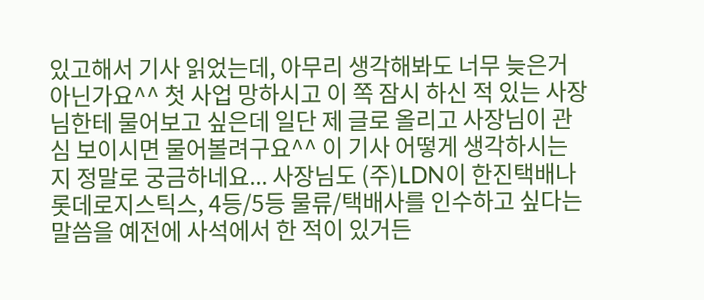있고해서 기사 읽었는데, 아무리 생각해봐도 너무 늦은거 아닌가요^^ 첫 사업 망하시고 이 쪽 잠시 하신 적 있는 사장님한테 물어보고 싶은데 일단 제 글로 올리고 사장님이 관심 보이시면 물어볼려구요^^ 이 기사 어떻게 생각하시는지 정말로 궁금하네요... 사장님도 (주)LDN이 한진택배나 롯데로지스틱스, 4등/5등 물류/택배사를 인수하고 싶다는 말씀을 예전에 사석에서 한 적이 있거든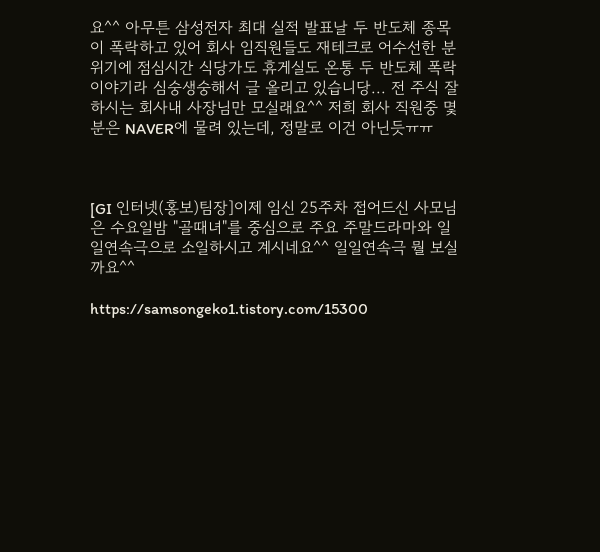요^^ 아무튼 삼성전자 최대 실적 발표날 두 반도체 종목이 폭락하고 있어 회사 임직원들도 재테크로 어수선한 분위기에 점심시간 식당가도 휴게실도 온통 두 반도체 폭락 이야기라 심숭생숭해서 글 올리고 있습니당... 전 주식 잘하시는 회사내 사장님만 모실래요^^ 저희 회사 직원중 몇 분은 NAVER에 물려 있는데, 정말로 이건 아닌듯ㅠㅠ



[GI 인터넷(홍보)팀장]이제 임신 25주차 접어드신 사모님은 수요일밤 "골때녀"를 중심으로 주요 주말드라마와 일일연속극으로 소일하시고 계시네요^^ 일일연속극 뭘 보실까요^^

https://samsongeko1.tistory.com/15300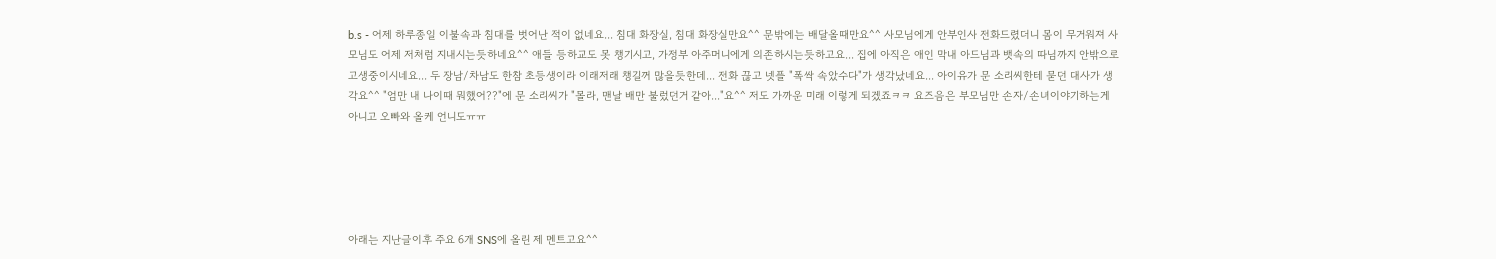b.s - 어제 하루종일 이불속과 침대를 벗어난 적이 없네요... 침대 화장실, 침대 화장실만요^^ 문밖에는 배달올때만요^^ 사모님에게 안부인사 전화드렸더니 몸이 무거워져 사모님도 어제 저처럼 지내시는듯하네요^^ 애들 등하교도 못 챙기시고, 가정부 아주머니에게 의존하시는듯하고요... 집에 아직은 애인 막내 아드님과 뱃속의 따님까지 안밖으로 고생중이시네요... 두 장남/차남도 한참 초등생이라 이래저래 챙길꺼 많을듯한데... 전화 끊고 넷플 "폭싹 속았수다"가 생각났네요... 아이유가 문 소리씨한테 묻던 대사가 생각요^^ "엄만 내 나이때 뭐했어??"에 문 소리씨가 "몰라, 맨날 배만 불렀던거 같아..."요^^ 저도 가까운 미래 이렇게 되겠죠ㅋㅋ 요즈음은 부모님만 손자/손녀이야기하는게 아니고 오빠와 올케 언니도ㅠㅠ





아래는 지난글이후 주요 6개 SNS에 올린 제 멘트고요^^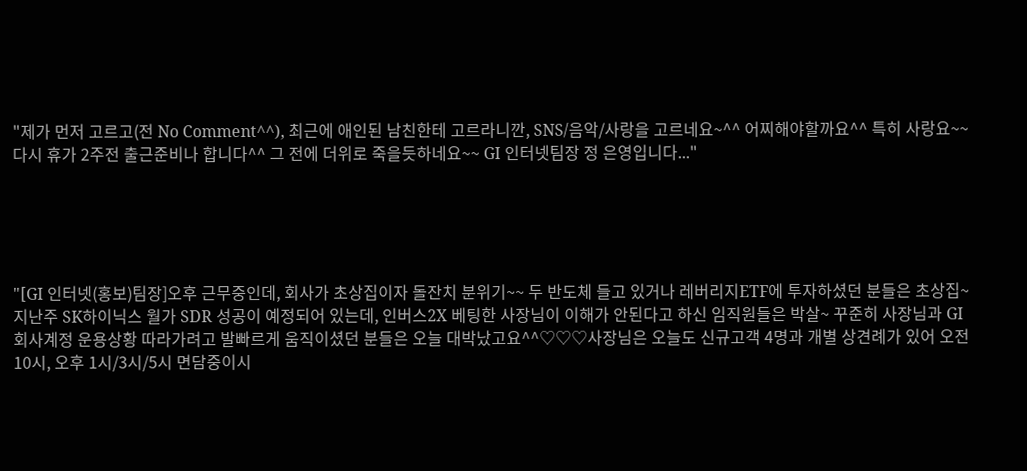"제가 먼저 고르고(전 No Comment^^), 최근에 애인된 남친한테 고르라니깐, SNS/음악/사랑을 고르네요~^^ 어찌해야할까요^^ 특히 사랑요~~ 다시 휴가 2주전 출근준비나 합니다^^ 그 전에 더위로 죽을듯하네요~~ GI 인터넷팀장 정 은영입니다..."





"[GI 인터넷(홍보)팀장]오후 근무중인데, 회사가 초상집이자 돌잔치 분위기~~ 두 반도체 들고 있거나 레버리지ETF에 투자하셨던 분들은 초상집~ 지난주 SK하이닉스 월가 SDR 성공이 예정되어 있는데, 인버스2X 베팅한 사장님이 이해가 안된다고 하신 임직원들은 박살~ 꾸준히 사장님과 GI 회사계정 운용상황 따라가려고 발빠르게 움직이셨던 분들은 오늘 대박났고요^^♡♡♡사장님은 오늘도 신규고객 4명과 개별 상견례가 있어 오전 10시, 오후 1시/3시/5시 면담중이시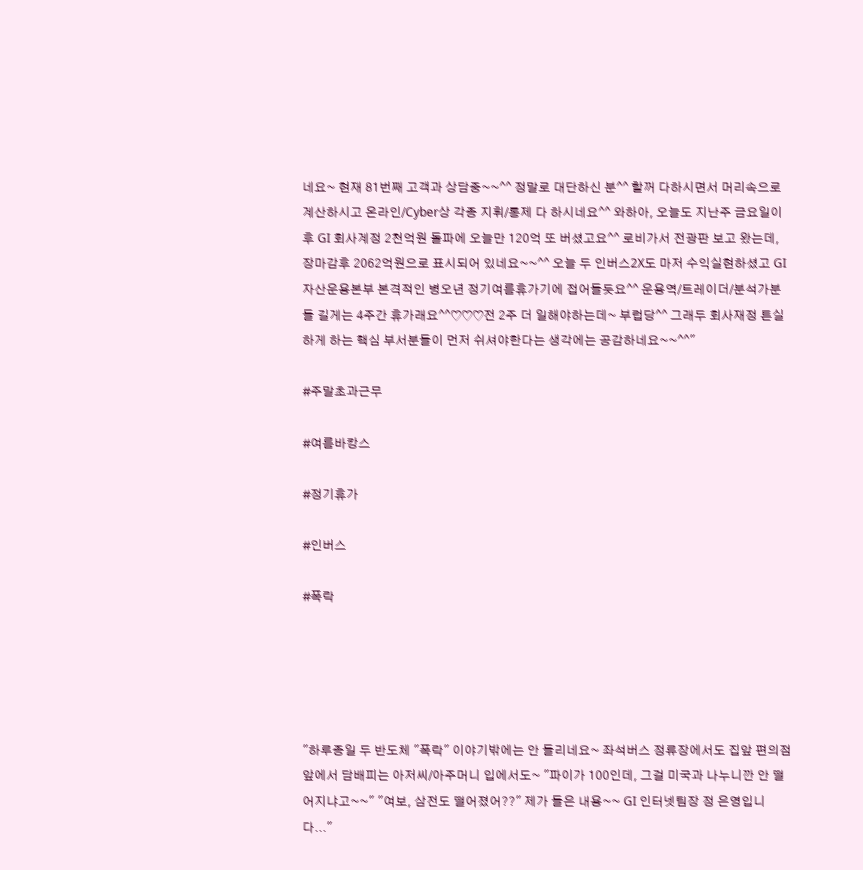네요~ 현재 81번째 고객과 상담중~~^^ 정말로 대단하신 분^^ 할꺼 다하시면서 머리속으로 계산하시고 온라인/Cyber상 각종 지휘/통제 다 하시네요^^ 와하아, 오늘도 지난주 금요일이후 GI 회사계정 2천억원 돌파에 오늘만 120억 또 버셨고요^^ 로비가서 전광판 보고 왔는데, 장마감후 2062억원으로 표시되어 있네요~~^^ 오늘 두 인버스2X도 마저 수익실현하셨고 GI 자산운용본부 본격적인 병오년 정기여름휴가기에 접어들듯요^^ 운용역/트레이더/분석가분들 길게는 4주간 휴가래요^^♡♡♡전 2주 더 일해야하는데~ 부럽당^^ 그래두 회사재정 튼실하게 하는 핵심 부서분들이 먼저 쉬셔야한다는 생각에는 공감하네요~~^^"

#주말초과근무

#여름바캉스

#정기휴가

#인버스

#폭락





"하루종일 두 반도체 "폭락" 이야기밖에는 안 들리네요~ 좌석버스 정류장에서도 집앞 편의점앞에서 담배피는 아저씨/아주머니 입에서도~ "파이가 100인데, 그걸 미국과 나누니깐 안 떨어지냐고~~" "여보, 삼전도 떨어졌어??" 제가 들은 내용~~ GI 인터넷팀장 정 은영입니다..."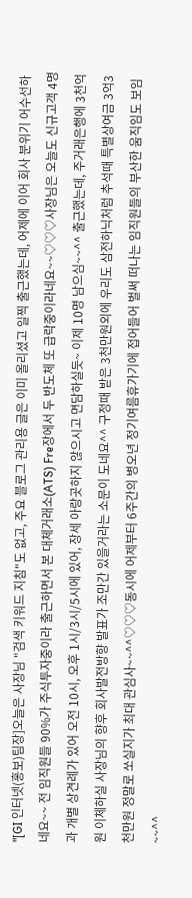"[GI 인터넷(홍보)팀장]오늘은 사장님 "검색 키워드 지침"도 없고, 주요 블로그 관리용 글은 이미 올리셨고 일찍 출근했는데, 어제에 이어 회사 분위기 어수선하네요~~ 전 임직원들 90%가 주식투자중이라 출근하면서 본 대체거래소(ATS) Fre장에서 두 반도체 또 급락중이라네요~~♡♡♡사장님은 오늘도 신규고객 4명과 개별 상견례가 있어 오전 10시, 오후 1시/3시/5시에 있어, 장세 아랑곳하지 않으시고 면담하실듯~ 이제 10명 남으심~~^^ 출근했는데, 주거래은행에 3천억원 이체하실 사장님의 향후 회사발전방향 발표가 조만간 있을거라는 소문이 도네요^^ 구정때 받은 3천만원외에 우리도 삼전하닉처럼 추석때 특별상여금 3억3천만원 정말로 쏘실지가 최대 관심사~~^^♡♡♡동시에 어제부터 6주간의 병오년 정기여름휴가기에 접어들어 벌써 떠나는 임직원들의 부산한 움직임도 보임~~^^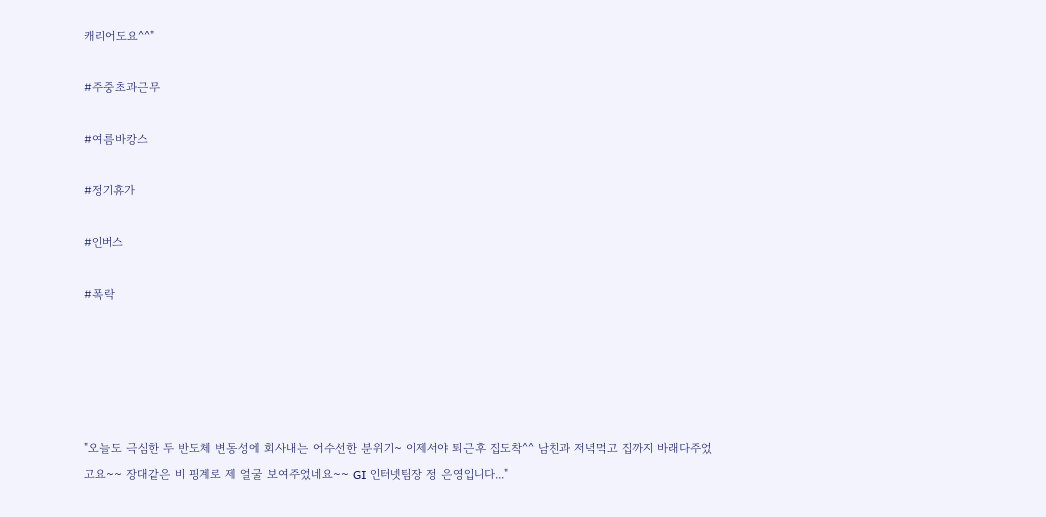캐리어도요^^"

#주중초과근무

#여름바캉스

#정기휴가

#인버스

#폭락





"오늘도 극심한 두 반도체 변동성에 회사내는 어수선한 분위기~ 이제서야 퇴근후 집도착^^ 남친과 저녁먹고 집까지 바래다주었고요~~ 장대같은 비 핑계로 제 얼굴 보여주었네요~~ GI 인터넷팀장 정 은영입니다..."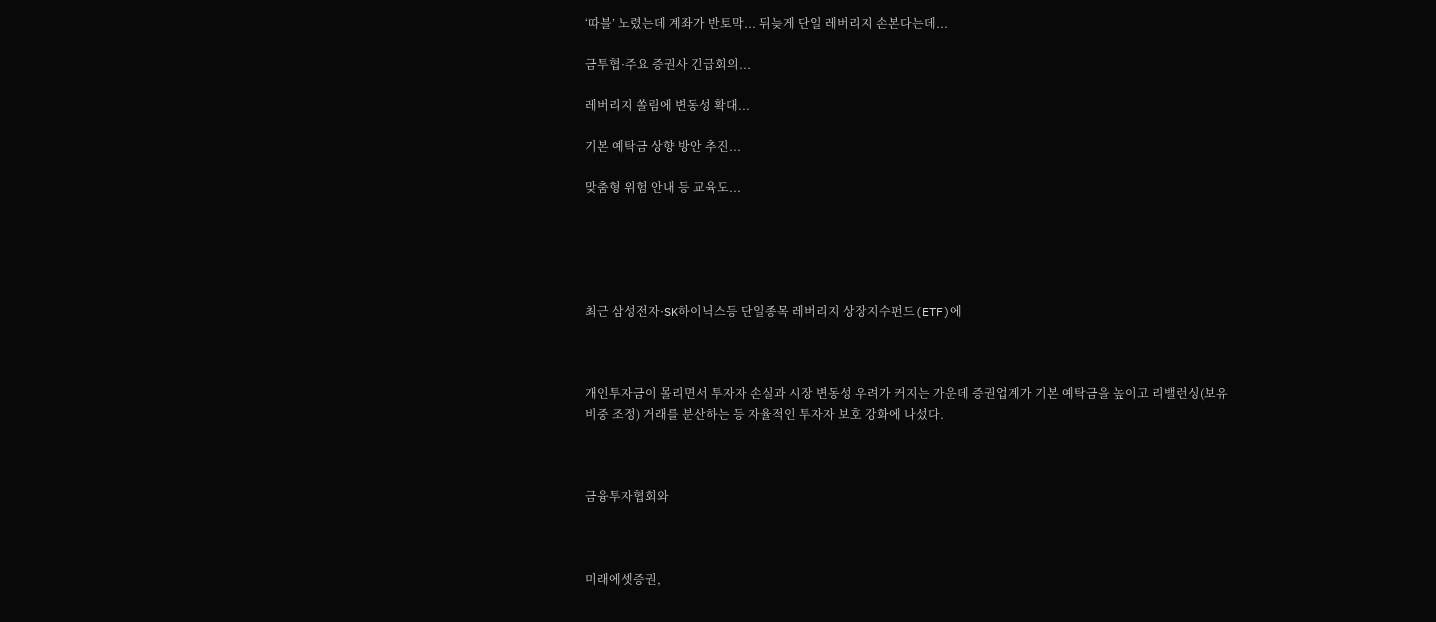‘따블’ 노렸는데 계좌가 반토막... 뒤늦게 단일 레버리지 손본다는데...

금투협·주요 증권사 긴급회의...

레버리지 쏠림에 변동성 확대...

기본 예탁금 상향 방안 추진...

맞춤형 위험 안내 등 교육도...





최근 삼성전자·SK하이닉스등 단일종목 레버리지 상장지수펀드(ETF)에



개인투자금이 몰리면서 투자자 손실과 시장 변동성 우려가 커지는 가운데 증권업계가 기본 예탁금을 높이고 리밸런싱(보유 비중 조정) 거래를 분산하는 등 자율적인 투자자 보호 강화에 나섰다.



금융투자협회와



미래에셋증권,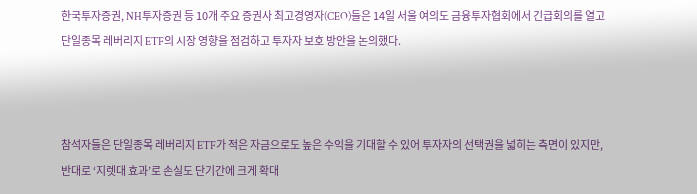한국투자증권, NH투자증권 등 10개 주요 증권사 최고경영자(CEO)들은 14일 서울 여의도 금융투자협회에서 긴급회의를 열고 단일종목 레버리지 ETF의 시장 영향을 점검하고 투자자 보호 방안을 논의했다.



참석자들은 단일종목 레버리지 ETF가 적은 자금으로도 높은 수익을 기대할 수 있어 투자자의 선택권을 넓히는 측면이 있지만, 반대로 ‘지렛대 효과’로 손실도 단기간에 크게 확대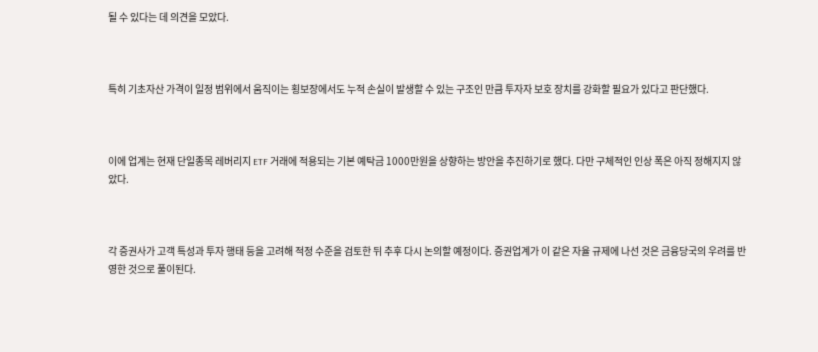될 수 있다는 데 의견을 모았다.



특히 기초자산 가격이 일정 범위에서 움직이는 횡보장에서도 누적 손실이 발생할 수 있는 구조인 만큼 투자자 보호 장치를 강화할 필요가 있다고 판단했다.



이에 업계는 현재 단일종목 레버리지 ETF 거래에 적용되는 기본 예탁금 1000만원을 상향하는 방안을 추진하기로 했다. 다만 구체적인 인상 폭은 아직 정해지지 않았다.



각 증권사가 고객 특성과 투자 행태 등을 고려해 적정 수준을 검토한 뒤 추후 다시 논의할 예정이다. 증권업계가 이 같은 자율 규제에 나선 것은 금융당국의 우려를 반영한 것으로 풀이된다.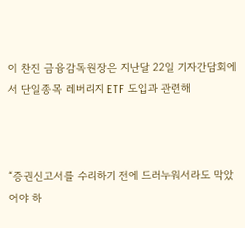이 찬진 금융감독원장은 지난달 22일 기자간담회에서 단일종목 레버리지 ETF 도입과 관련해



“증권신고서를 수리하기 전에 드러누워서라도 막았어야 하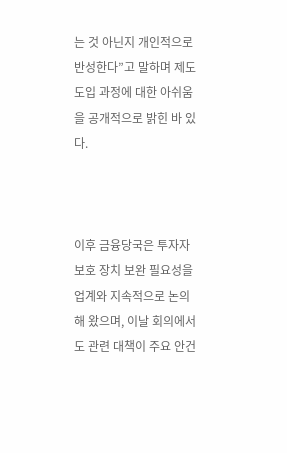는 것 아닌지 개인적으로 반성한다”고 말하며 제도 도입 과정에 대한 아쉬움을 공개적으로 밝힌 바 있다.



이후 금융당국은 투자자 보호 장치 보완 필요성을 업계와 지속적으로 논의해 왔으며, 이날 회의에서도 관련 대책이 주요 안건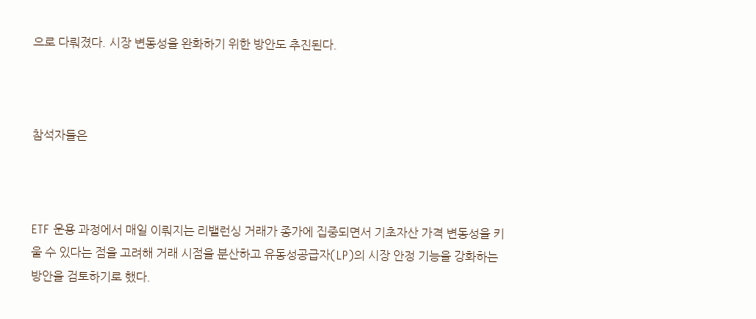으로 다뤄졌다. 시장 변동성을 완화하기 위한 방안도 추진된다.



참석자들은



ETF 운용 과정에서 매일 이뤄지는 리밸런싱 거래가 종가에 집중되면서 기초자산 가격 변동성을 키울 수 있다는 점을 고려해 거래 시점을 분산하고 유동성공급자(LP)의 시장 안정 기능을 강화하는 방안을 검토하기로 했다.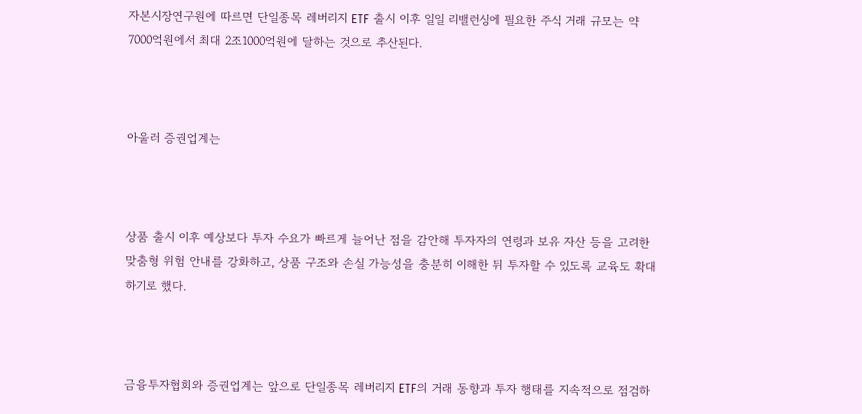자본시장연구원에 따르면 단일종목 레버리지 ETF 출시 이후 일일 리밸런싱에 필요한 주식 거래 규모는 약 7000억원에서 최대 2조1000억원에 달하는 것으로 추산된다.



아울러 증권업계는



상품 출시 이후 예상보다 투자 수요가 빠르게 늘어난 점을 감안해 투자자의 연령과 보유 자산 등을 고려한 맞춤형 위험 안내를 강화하고, 상품 구조와 손실 가능성을 충분히 이해한 뒤 투자할 수 있도록 교육도 확대하기로 했다.



금융투자협회와 증권업계는 앞으로 단일종목 레버리지 ETF의 거래 동향과 투자 행태를 지속적으로 점검하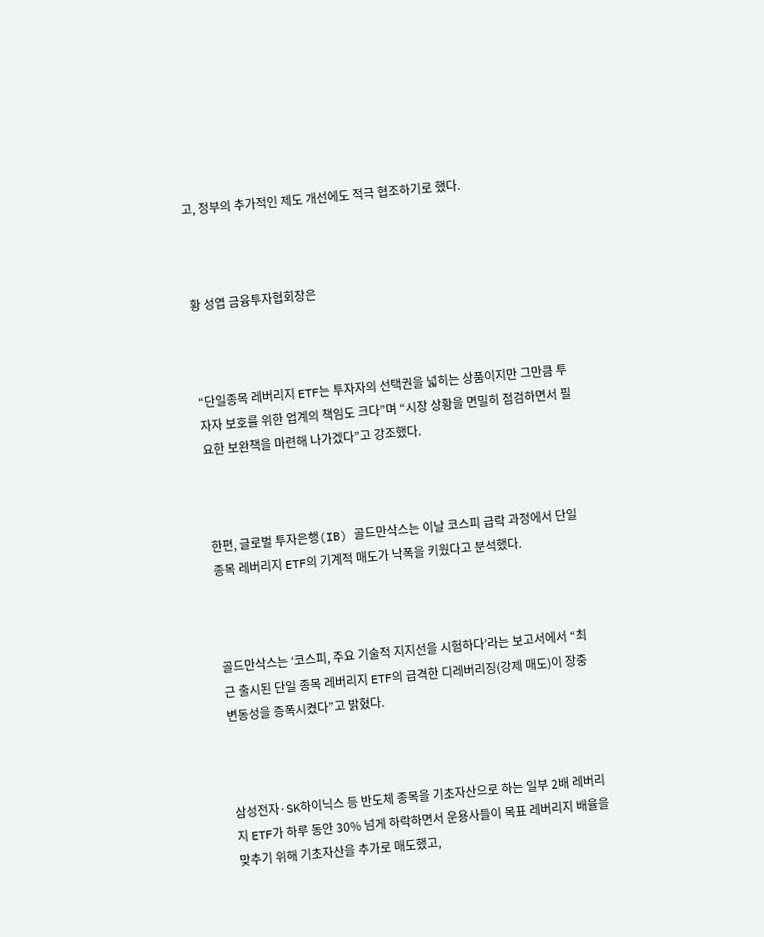고, 정부의 추가적인 제도 개선에도 적극 협조하기로 했다.



황 성엽 금융투자협회장은



“단일종목 레버리지 ETF는 투자자의 선택권을 넓히는 상품이지만 그만큼 투자자 보호를 위한 업계의 책임도 크다”며 “시장 상황을 면밀히 점검하면서 필요한 보완책을 마련해 나가겠다”고 강조했다.



한편, 글로벌 투자은행(IB) 골드만삭스는 이날 코스피 급락 과정에서 단일종목 레버리지 ETF의 기계적 매도가 낙폭을 키웠다고 분석했다.



골드만삭스는 ‘코스피, 주요 기술적 지지선을 시험하다’라는 보고서에서 “최근 출시된 단일 종목 레버리지 ETF의 급격한 디레버리징(강제 매도)이 장중 변동성을 증폭시켰다”고 밝혔다.



삼성전자·SK하이닉스 등 반도체 종목을 기초자산으로 하는 일부 2배 레버리지 ETF가 하루 동안 30% 넘게 하락하면서 운용사들이 목표 레버리지 배율을 맞추기 위해 기초자산을 추가로 매도했고,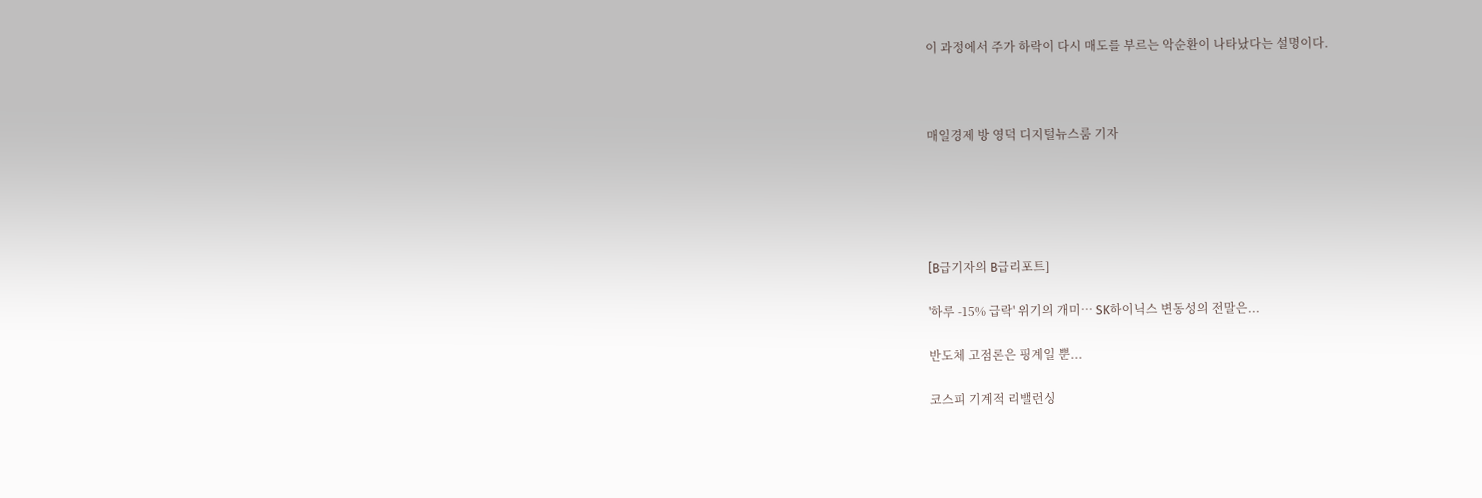이 과정에서 주가 하락이 다시 매도를 부르는 악순환이 나타났다는 설명이다.



매일경제 방 영덕 디지털뉴스룸 기자





[B급기자의 B급리포트]

'하루 -15% 급락' 위기의 개미… SK하이닉스 변동성의 전말은...

반도체 고점론은 핑계일 뿐...

코스피 기계적 리밸런싱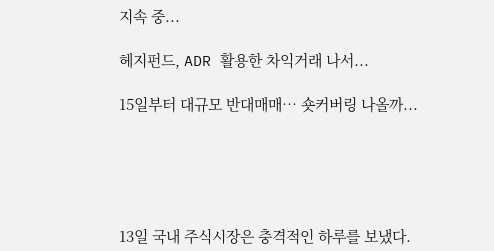지속 중...

헤지펀드, ADR 활용한 차익거래 나서...

15일부터 대규모 반대매매… 숏커버링 나올까...





13일 국내 주식시장은 충격적인 하루를 보냈다.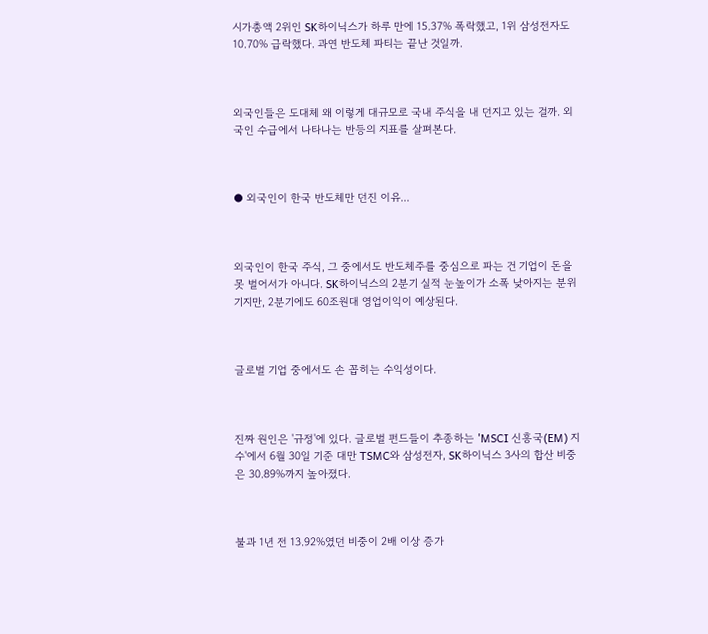시가총액 2위인 SK하이닉스가 하루 만에 15.37% 폭락했고, 1위 삼성전자도 10.70% 급락했다. 과연 반도체 파티는 끝난 것일까.



외국인들은 도대체 왜 이렇게 대규모로 국내 주식을 내 던지고 있는 걸까. 외국인 수급에서 나타나는 반등의 지표를 살펴본다.



● 외국인이 한국 반도체만 던진 이유...



외국인이 한국 주식, 그 중에서도 반도체주를 중심으로 파는 건 기업이 돈을 못 벌어서가 아니다. SK하이닉스의 2분기 실적 눈높이가 소폭 낮아지는 분위기지만, 2분기에도 60조원대 영업이익이 예상된다.



글로벌 기업 중에서도 손 꼽히는 수익성이다.



진짜 원인은 '규정'에 있다. 글로벌 펀드들이 추종하는 'MSCI 신흥국(EM) 지수'에서 6월 30일 기준 대만 TSMC와 삼성전자, SK하이닉스 3사의 합산 비중은 30.89%까지 높아졌다.



불과 1년 전 13.92%였던 비중이 2배 이상 증가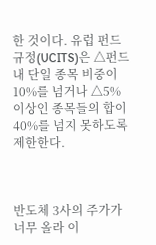한 것이다. 유럽 펀드 규정(UCITS)은 △펀드 내 단일 종목 비중이 10%를 넘거나 △5% 이상인 종목들의 합이 40%를 넘지 못하도록 제한한다.



반도체 3사의 주가가 너무 올라 이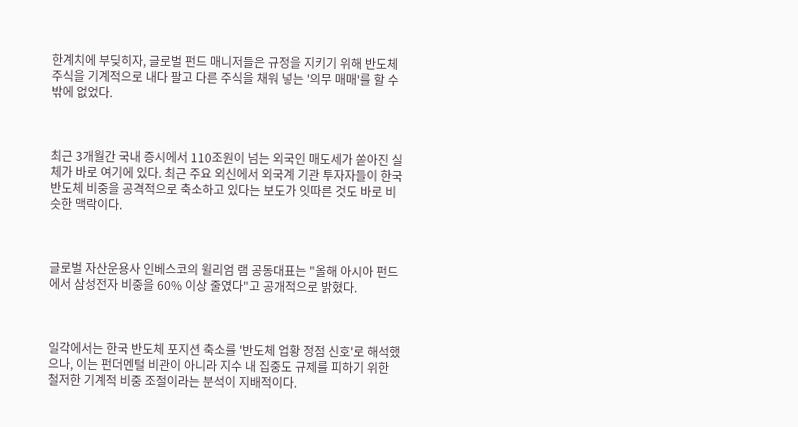한계치에 부딪히자, 글로벌 펀드 매니저들은 규정을 지키기 위해 반도체 주식을 기계적으로 내다 팔고 다른 주식을 채워 넣는 '의무 매매'를 할 수밖에 없었다.



최근 3개월간 국내 증시에서 110조원이 넘는 외국인 매도세가 쏟아진 실체가 바로 여기에 있다. 최근 주요 외신에서 외국계 기관 투자자들이 한국 반도체 비중을 공격적으로 축소하고 있다는 보도가 잇따른 것도 바로 비슷한 맥락이다.



글로벌 자산운용사 인베스코의 윌리엄 램 공동대표는 "올해 아시아 펀드에서 삼성전자 비중을 60% 이상 줄였다"고 공개적으로 밝혔다.



일각에서는 한국 반도체 포지션 축소를 '반도체 업황 정점 신호'로 해석했으나, 이는 펀더멘털 비관이 아니라 지수 내 집중도 규제를 피하기 위한 철저한 기계적 비중 조절이라는 분석이 지배적이다.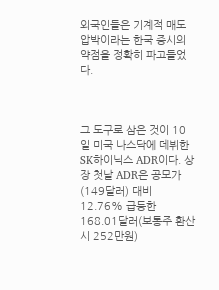외국인들은 기계적 매도 압박이라는 한국 증시의 약점을 정확히 파고들었다.



그 도구로 삼은 것이 10일 미국 나스닥에 데뷔한 SK하이닉스 ADR이다. 상장 첫날 ADR은 공모가(149달러) 대비 12.76% 급등한 168.01달러(보통주 환산시 252만원)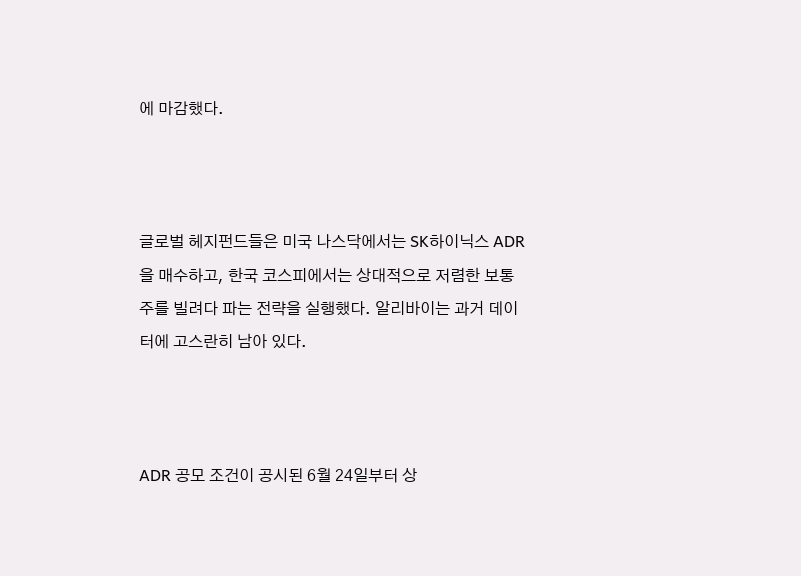에 마감했다.



글로벌 헤지펀드들은 미국 나스닥에서는 SK하이닉스 ADR을 매수하고, 한국 코스피에서는 상대적으로 저렴한 보통주를 빌려다 파는 전략을 실행했다. 알리바이는 과거 데이터에 고스란히 남아 있다.



ADR 공모 조건이 공시된 6월 24일부터 상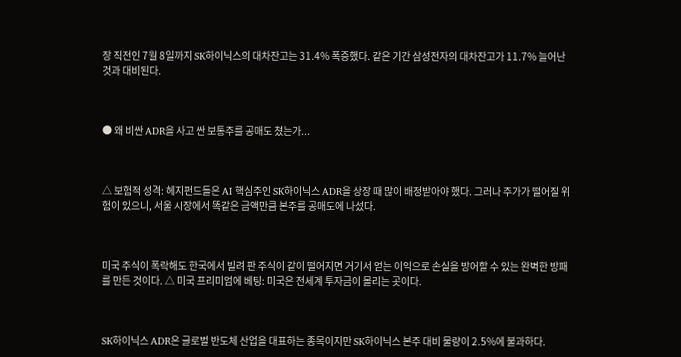장 직전인 7월 8일까지 SK하이닉스의 대차잔고는 31.4% 폭증했다. 같은 기간 삼성전자의 대차잔고가 11.7% 늘어난 것과 대비된다.



● 왜 비싼 ADR을 사고 싼 보통주를 공매도 쳤는가...



△ 보험적 성격: 헤지펀드들은 AI 핵심주인 SK하이닉스 ADR을 상장 때 많이 배정받아야 했다. 그러나 주가가 떨어질 위험이 있으니, 서울 시장에서 똑같은 금액만큼 본주를 공매도에 나섰다.



미국 주식이 폭락해도 한국에서 빌려 판 주식이 같이 떨어지면 거기서 얻는 이익으로 손실을 방어할 수 있는 완벽한 방패를 만든 것이다. △ 미국 프리미엄에 베팅: 미국은 전세계 투자금이 몰리는 곳이다.



SK하이닉스 ADR은 글로벌 반도체 산업을 대표하는 종목이지만 SK하이닉스 본주 대비 물량이 2.5%에 불과하다.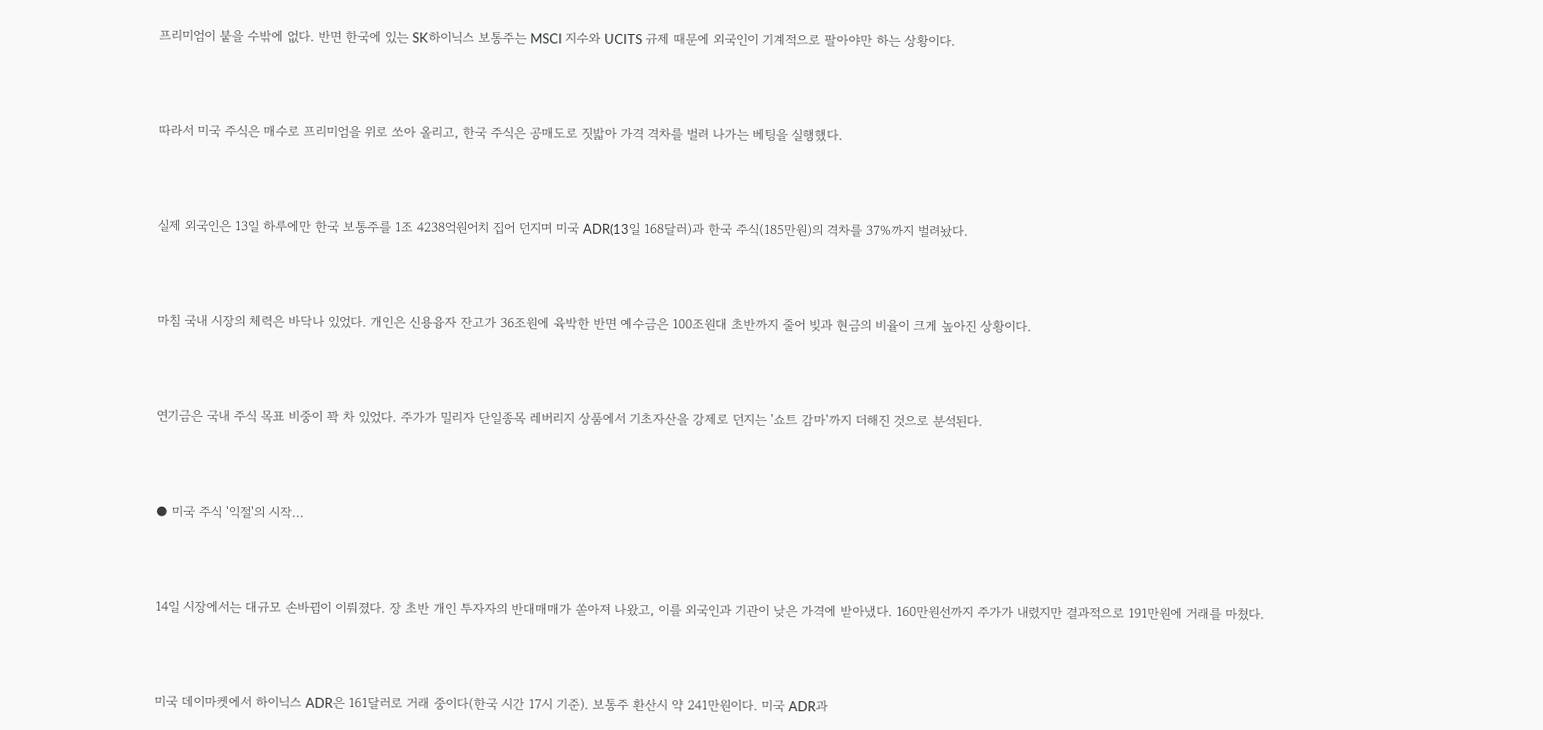프리미엄이 붙을 수밖에 없다. 반면 한국에 있는 SK하이닉스 보통주는 MSCI 지수와 UCITS 규제 때문에 외국인이 기계적으로 팔아야만 하는 상황이다.



따라서 미국 주식은 매수로 프리미엄을 위로 쏘아 올리고, 한국 주식은 공매도로 짓밟아 가격 격차를 벌려 나가는 베팅을 실행했다.



실제 외국인은 13일 하루에만 한국 보통주를 1조 4238억원어치 집어 던지며 미국 ADR(13일 168달러)과 한국 주식(185만원)의 격차를 37%까지 벌려놨다.



마침 국내 시장의 체력은 바닥나 있었다. 개인은 신용융자 잔고가 36조원에 육박한 반면 예수금은 100조원대 초반까지 줄어 빚과 현금의 비율이 크게 높아진 상황이다.



연기금은 국내 주식 목표 비중이 꽉 차 있었다. 주가가 밀리자 단일종목 레버리지 상품에서 기초자산을 강제로 던지는 '쇼트 감마'까지 더해진 것으로 분석된다.



● 미국 주식 '익절'의 시작...



14일 시장에서는 대규모 손바뀜이 이뤄졌다. 장 초반 개인 투자자의 반대매매가 쏟아져 나왔고, 이를 외국인과 기관이 낮은 가격에 받아냈다. 160만원선까지 주가가 내렸지만 결과적으로 191만원에 거래를 마쳤다.



미국 데이마켓에서 하이닉스 ADR은 161달러로 거래 중이다(한국 시간 17시 기준). 보통주 환산시 약 241만원이다. 미국 ADR과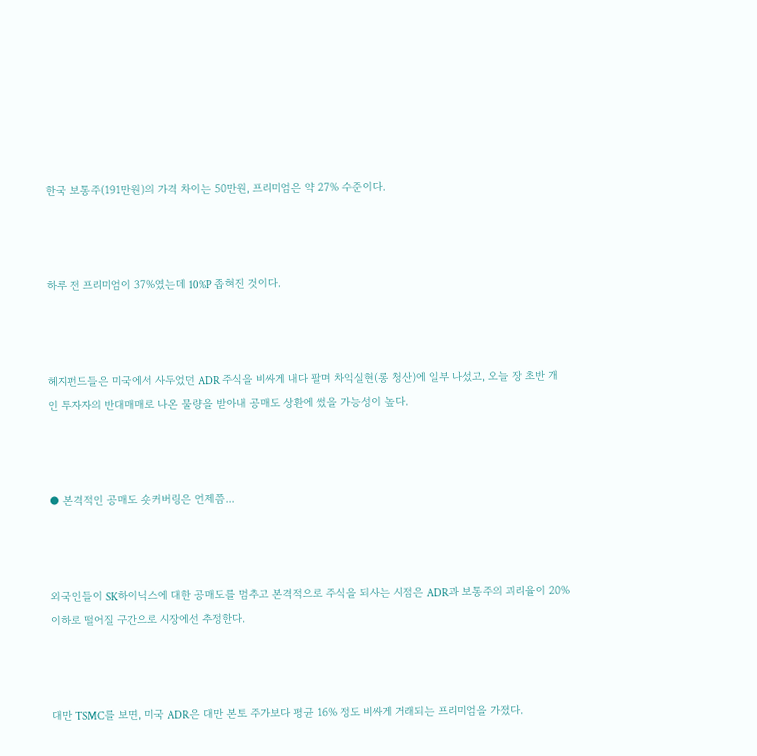한국 보통주(191만원)의 가격 차이는 50만원, 프리미엄은 약 27% 수준이다.



하루 전 프리미엄이 37%였는데 10%P 좁혀진 것이다.



헤지펀드들은 미국에서 사두었던 ADR 주식을 비싸게 내다 팔며 차익실현(롱 청산)에 일부 나섰고, 오늘 장 초반 개인 투자자의 반대매매로 나온 물량을 받아내 공매도 상환에 썼을 가능성이 높다.



● 본격적인 공매도 숏커버링은 언제쯤...



외국인들이 SK하이닉스에 대한 공매도를 멈추고 본격적으로 주식을 되사는 시점은 ADR과 보통주의 괴리율이 20% 이하로 떨어질 구간으로 시장에선 추정한다.



대만 TSMC를 보면, 미국 ADR은 대만 본토 주가보다 평균 16% 정도 비싸게 거래되는 프리미엄을 가졌다.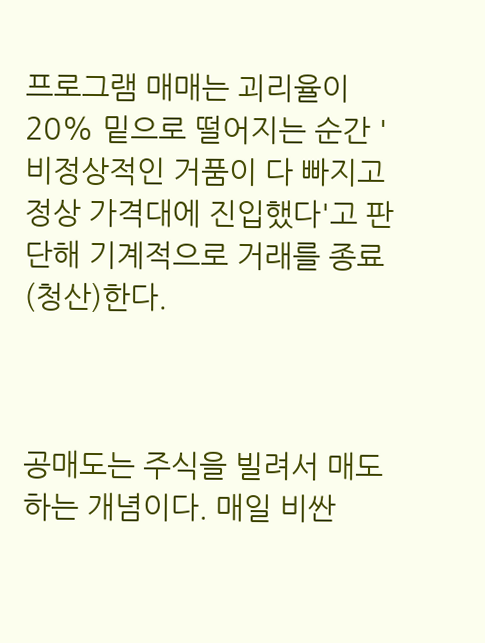프로그램 매매는 괴리율이 20% 밑으로 떨어지는 순간 '비정상적인 거품이 다 빠지고 정상 가격대에 진입했다'고 판단해 기계적으로 거래를 종료(청산)한다.



공매도는 주식을 빌려서 매도하는 개념이다. 매일 비싼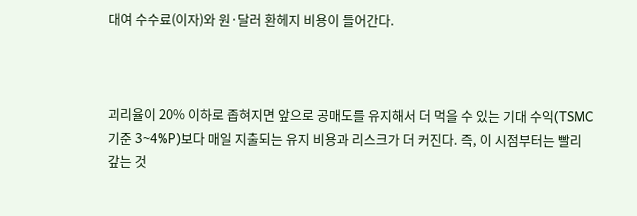대여 수수료(이자)와 원·달러 환헤지 비용이 들어간다.



괴리율이 20% 이하로 좁혀지면 앞으로 공매도를 유지해서 더 먹을 수 있는 기대 수익(TSMC 기준 3~4%P)보다 매일 지출되는 유지 비용과 리스크가 더 커진다. 즉, 이 시점부터는 빨리 갚는 것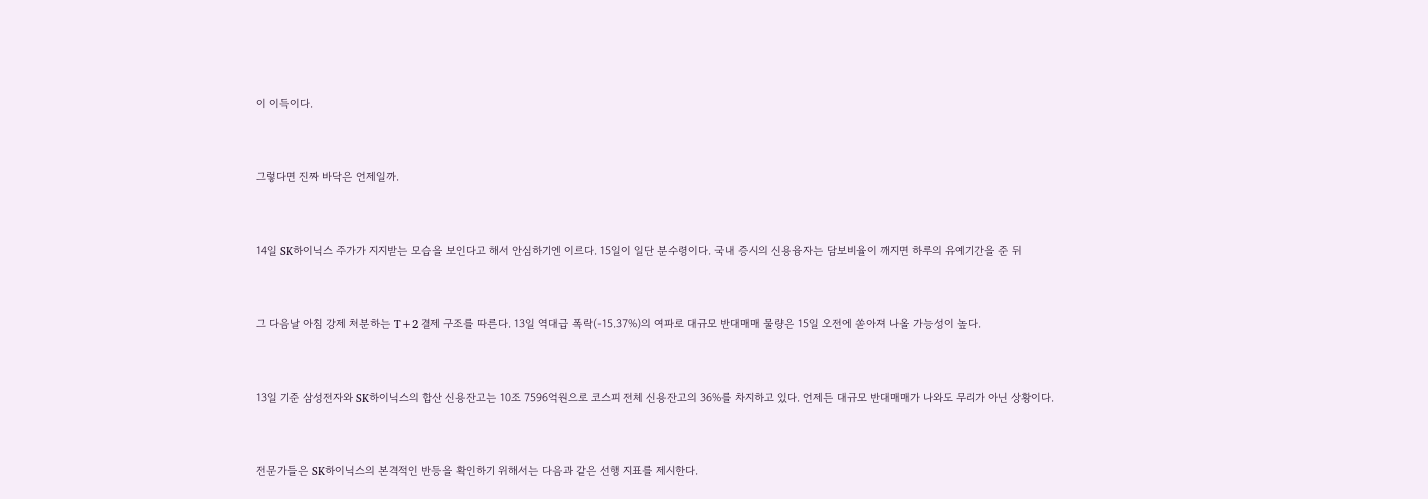이 이득이다.



그렇다면 진짜 바닥은 언제일까.



14일 SK하이닉스 주가가 지지받는 모습을 보인다고 해서 안심하기엔 이르다. 15일이 일단 분수령이다. 국내 증시의 신용융자는 담보비율이 깨지면 하루의 유예기간을 준 뒤



그 다음날 아침 강제 처분하는 T+2 결제 구조를 따른다. 13일 역대급 폭락(-15.37%)의 여파로 대규모 반대매매 물량은 15일 오전에 쏟아져 나올 가능성이 높다.



13일 기준 삼성전자와 SK하이닉스의 합산 신용잔고는 10조 7596억원으로 코스피 전체 신용잔고의 36%를 차지하고 있다. 언제든 대규모 반대매매가 나와도 무리가 아닌 상황이다.



전문가들은 SK하이닉스의 본격적인 반등을 확인하기 위해서는 다음과 같은 선행 지표를 제시한다.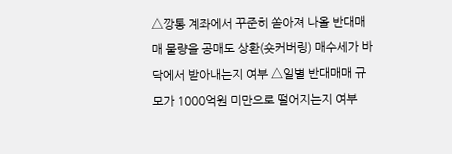△깡통 계좌에서 꾸준히 쏟아져 나올 반대매매 물량을 공매도 상환(숏커버링) 매수세가 바닥에서 받아내는지 여부 △일별 반대매매 규모가 1000억원 미만으로 떨어지는지 여부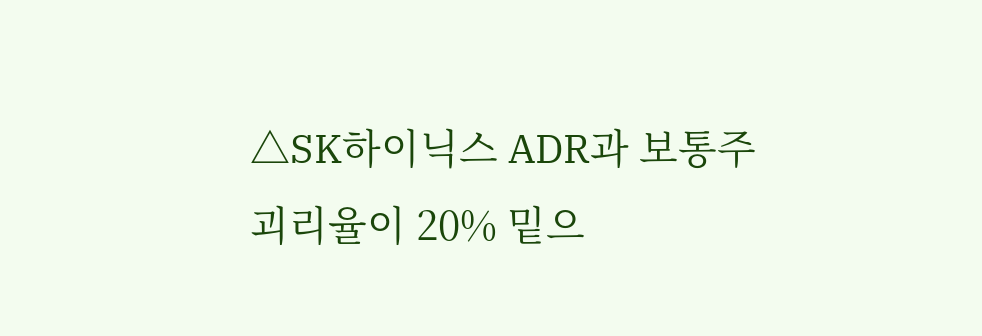△SK하이닉스 ADR과 보통주 괴리율이 20% 밑으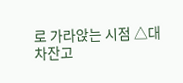로 가라앉는 시점 △대차잔고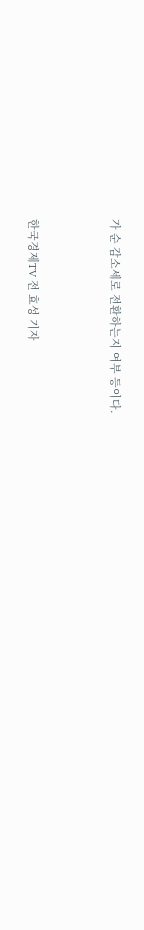가 순 감소세로 전환하는지 여부 등이다.



한국경제TV 전 효성 기자